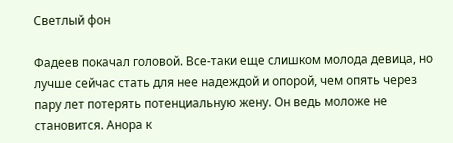Светлый фон

Фадеев покачал головой. Все-таки еще слишком молода девица, но лучше сейчас стать для нее надеждой и опорой, чем опять через пару лет потерять потенциальную жену. Он ведь моложе не становится. Анора к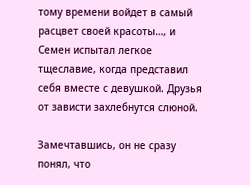тому времени войдет в самый расцвет своей красоты…, и Семен испытал легкое тщеславие, когда представил себя вместе с девушкой. Друзья от зависти захлебнутся слюной.

Замечтавшись, он не сразу понял, что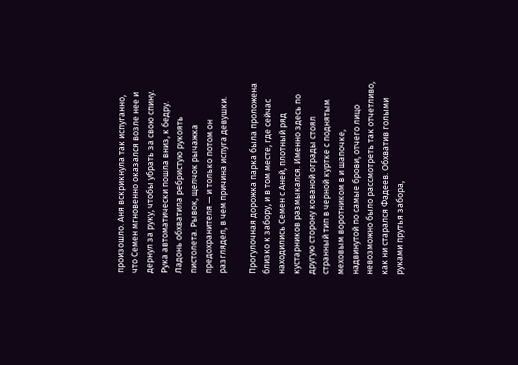произошло. Аня вскрикнула так испуганно, что Семен мгновенно оказался возле нее и дернул за руку, чтобы убрать за свою спину. Рука автоматически пошла вниз, к бедру. Ладонь обхватила ребристую рукоять пистолета. Рывок, щелчок рычажка предохранителя — и только потом он разглядел, в чем причина испуга девушки.

Прогулочная дорожка парка была проложена близко к забору, и в том месте, где сейчас находились Семен с Аней, плотный ряд кустарников размыкался. Именно здесь по другую сторону кованой ограды стоял странный тип в черной куртке с поднятым меховым воротником в и шапочке, надвинутой по самые брови, отчего лицо невозможно было рассмотреть так отчетливо, как ни старался Фадеев. Обхватив голыми руками прутья забора,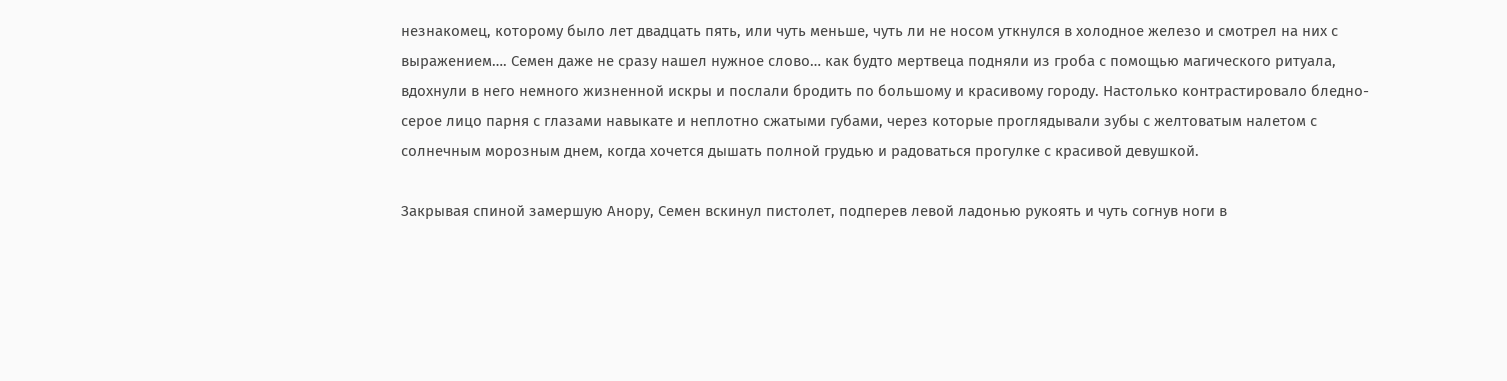незнакомец, которому было лет двадцать пять, или чуть меньше, чуть ли не носом уткнулся в холодное железо и смотрел на них с выражением…. Семен даже не сразу нашел нужное слово… как будто мертвеца подняли из гроба с помощью магического ритуала, вдохнули в него немного жизненной искры и послали бродить по большому и красивому городу. Настолько контрастировало бледно-серое лицо парня с глазами навыкате и неплотно сжатыми губами, через которые проглядывали зубы с желтоватым налетом с солнечным морозным днем, когда хочется дышать полной грудью и радоваться прогулке с красивой девушкой.

Закрывая спиной замершую Анору, Семен вскинул пистолет, подперев левой ладонью рукоять и чуть согнув ноги в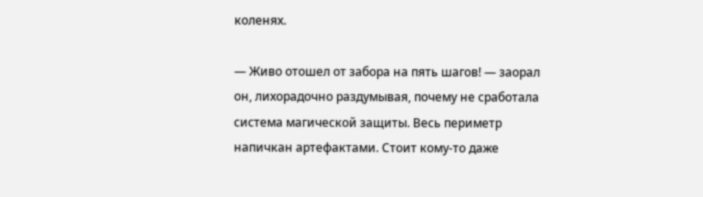коленях.

— Живо отошел от забора на пять шагов! — заорал он, лихорадочно раздумывая, почему не сработала система магической защиты. Весь периметр напичкан артефактами. Стоит кому-то даже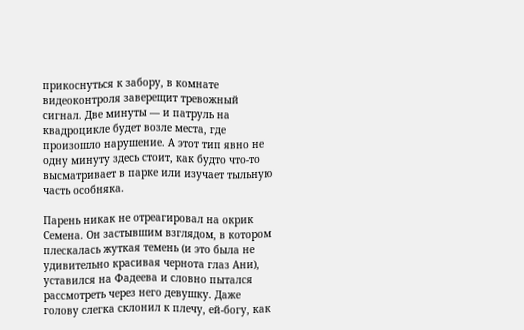прикоснуться к забору, в комнате видеоконтроля заверещит тревожный сигнал. Две минуты — и патруль на квадроцикле будет возле места, где произошло нарушение. А этот тип явно не одну минуту здесь стоит, как будто что-то высматривает в парке или изучает тыльную часть особняка.

Парень никак не отреагировал на окрик Семена. Он застывшим взглядом, в котором плескалась жуткая темень (и это была не удивительно красивая чернота глаз Ани), уставился на Фадеева и словно пытался рассмотреть через него девушку. Даже голову слегка склонил к плечу, ей-богу, как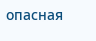опасная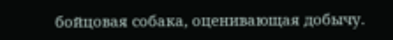бойцовая собака, оценивающая добычу.